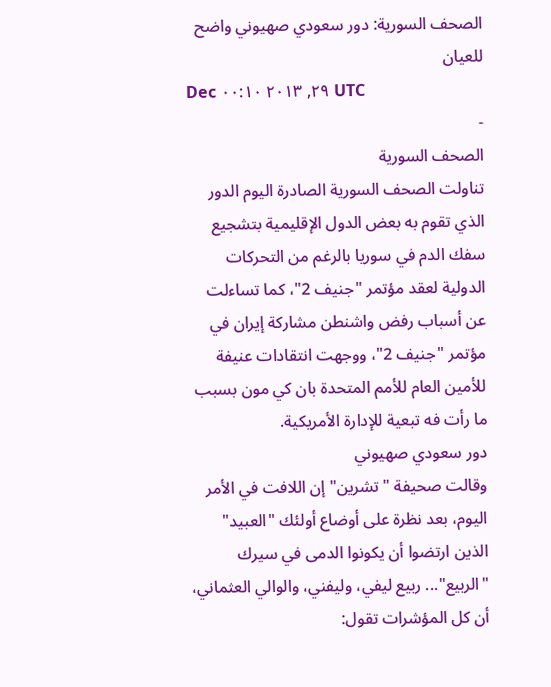الصحف السورية: دور سعودي صهيوني واضح للعيان
Dec ٢٩, ٢٠١٣ ٠٠:١٠ UTC
-
الصحف السورية
تناولت الصحف السورية الصادرة اليوم الدور الذي تقوم به بعض الدول الإقليمية بتشجيع سفك الدم في سوريا بالرغم من التحركات الدولية لعقد مؤتمر "جنيف 2"، كما تساءلت عن أسباب رفض واشنطن مشاركة إيران في مؤتمر "جنيف 2"، ووجهت انتقادات عنيفة للأمين العام للأمم المتحدة بان كي مون بسبب ما رأت فه تبعية للإدارة الأمريكية.
دور سعودي صهيوني
وقالت صحيفة "تشرين" إن اللافت في الأمر اليوم، بعد نظرة على أوضاع أولئك "العبيد" الذين ارتضوا أن يكونوا الدمى في سيرك "الربيع"... ربيع ليفي، وليفني، والوالي العثماني، أن كل المؤشرات تقول: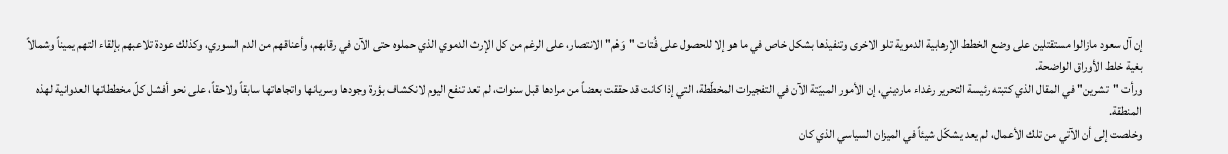إن آل سعود مازالوا مستقتلين على وضع الخطط الإرهابية الدموية تلو الاخرى وتنفيذها بشكل خاص في ما هو إلا للحصول على فُتات "وَهْم" الانتصار، على الرغم من كل الإرث الدموي الذي حملوه حتى الآن في رقابهم، وأعناقهم من الدم السوري، وكذلك عودة تلاعبهم بإلقاء التهم يميناً وشمالاً بغية خلط الأوراق الواضحة.
ورأت "تشرين" في المقال الذي كتبته رئيسة التحرير رغداء مارديني، إن الأمور المبيّتة الآن في التفجيرات المخطّطة، التي إذا كانت قد حققت بعضاً من مرادها قبل سنوات، لم تعد تنفع اليوم لانكشاف بؤرة وجودها وسريانها واتجاهاتها سابقاً ولاحقاً، على نحو أفشل كلّ مخططاتها العدوانية لهذه المنطقة.
وخلصت إلى أن الآتي من تلك الأعمال، لم يعد يشكّل شيئاً في الميزان السياسي الذي كان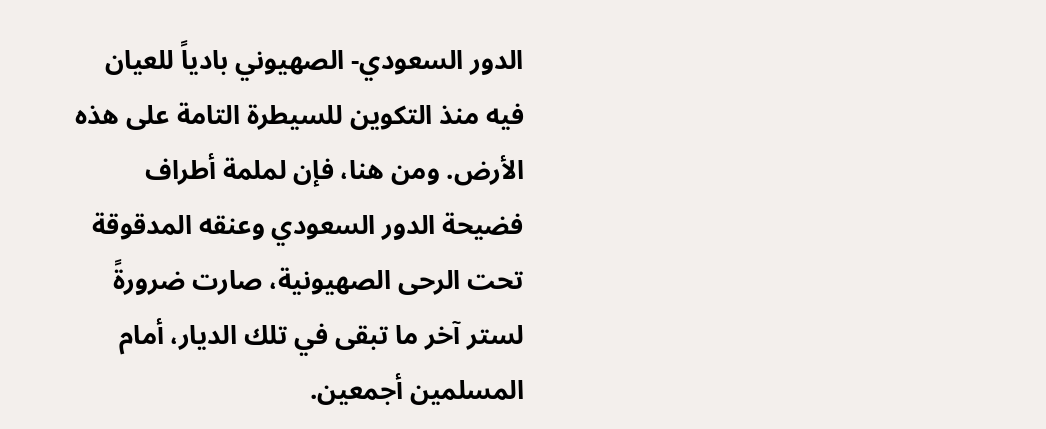الدور السعودي- الصهيوني بادياً للعيان فيه منذ التكوين للسيطرة التامة على هذه الأرض. ومن هنا، فإن لملمة أطراف فضيحة الدور السعودي وعنقه المدقوقة تحت الرحى الصهيونية، صارت ضرورةً لستر آخر ما تبقى في تلك الديار، أمام المسلمين أجمعين.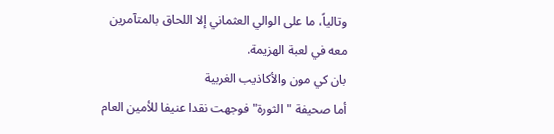وتالياً، ما على الوالي العثماني إلا اللحاق بالمتآمرين معه في لعبة الهزيمة.
بان كي مون والأكاذيب الغربية
أما صحيفة "الثورة" فوجهت نقدا عنيفا للأمين العام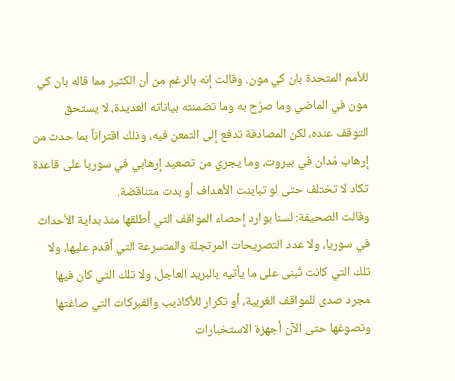للأمم المتحدة بان كي مون. وقالت إنه بالرغم من أن الكثير مما قاله بان كي مون في الماضي وما صرّح به وما تضمنته بياناته العديدة، لا يستحق التوقف عنده، لكن المصادفة تدفع إلى التمعن فيه، وذلك اقتراناً بما حدث من إرهاب مُدان في بيروت، وما يجري من تصعيد إرهابي في سوريا على قاعدة تكاد لا تختلف حتى لو تباينت الأهداف أو بدت متناقضة.
وقالت الصحيفة: لسنا بوارد إحصاء المواقف التي أطلقها منذ بداية الأحداث في سوريا، ولا عدد التصريحات المرتجلة والمتسرعة التي أقدم عليها، ولا تلك التي كانت تُبنى على ما يأتيه بالبريد العاجل، ولا تلك التي كان فيها مجرد صدى للمواقف الغربية، أو تكرار للأكاذيب والفبركات التي صاغتها وتصوغها حتى الآن أجهزة الاستخبارات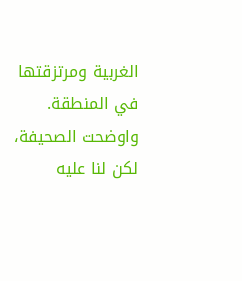الغربية ومرتزقتها في المنطقة.
واوضحت الصحيفة، لكن لنا عليه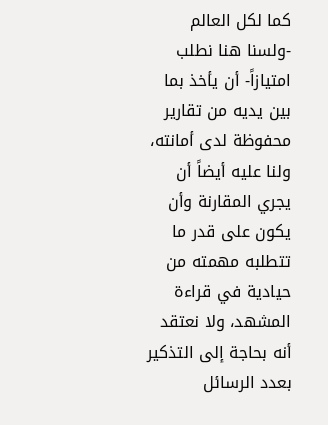كما لكل العالم -ولسنا هنا نطلب امتيازاً- أن يأخذ بما بين يديه من تقارير محفوظة لدى أمانته، ولنا عليه أيضاً أن يجري المقارنة وأن يكون على قدر ما تتطلبه مهمته من حيادية في قراءة المشهد، ولا نعتقد أنه بحاجة إلى التذكير بعدد الرسائل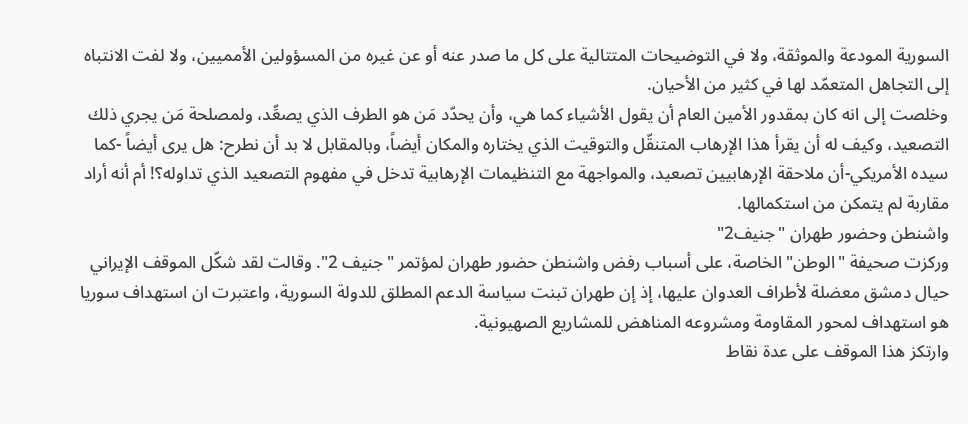السورية المودعة والموثقة، ولا في التوضيحات المتتالية على كل ما صدر عنه أو عن غيره من المسؤولين الأمميين، ولا لفت الانتباه إلى التجاهل المتعمّد لها في كثير من الأحيان.
وخلصت إلى انه كان بمقدور الأمين العام أن يقول الأشياء كما هي، وأن يحدّد مَن هو الطرف الذي يصعِّد، ولمصلحة مَن يجري ذلك التصعيد، وكيف له أن يقرأ هذا الإرهاب المتنقّل والتوقيت الذي يختاره والمكان أيضاً، وبالمقابل لا بد أن نطرح: هل يرى أيضاً -كما سيده الأمريكي-أن ملاحقة الإرهابيين تصعيد، والمواجهة مع التنظيمات الإرهابية تدخل في مفهوم التصعيد الذي تداوله؟! أم أنه أراد مقاربة لم يتمكن من استكمالها.
واشنطن وحضور طهران "جنيف2"
وركزت صحيفة "الوطن" الخاصة، على أسباب رفض واشنطن حضور طهران لمؤتمر "جنيف 2". وقالت لقد شكّل الموقف الإيراني حيال دمشق معضلة لأطراف العدوان عليها، إذ إن طهران تبنت سياسة الدعم المطلق للدولة السورية، واعتبرت ان استهداف سوريا هو استهداف لمحور المقاومة ومشروعه المناهض للمشاريع الصهيونية.
وارتكز هذا الموقف على عدة نقاط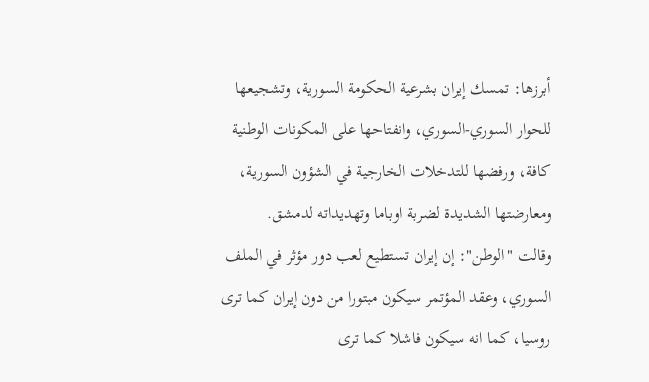أبرزها: تمسك إيران بشرعية الحكومة السورية، وتشجيعها للحوار السوري-السوري، وانفتاحها على المكونات الوطنية كافة، ورفضها للتدخلات الخارجية في الشؤون السورية، ومعارضتها الشديدة لضربة اوباما وتهديداته لدمشق.
وقالت "الوطن": إن إيران تستطيع لعب دور مؤثر في الملف السوري، وعقد المؤتمر سيكون مبتورا من دون إيران كما ترى روسيا، كما انه سيكون فاشلا كما ترى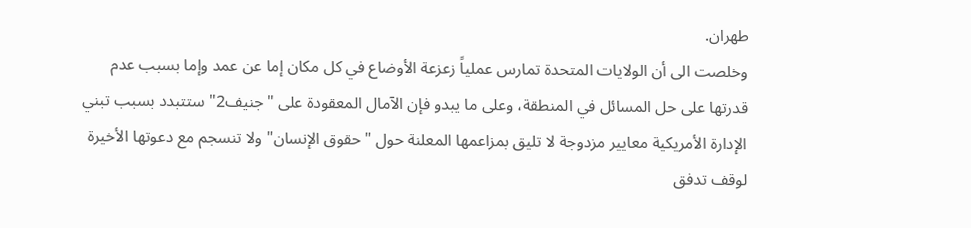طهران.
وخلصت الى أن الولايات المتحدة تمارس عملياً زعزعة الأوضاع في كل مكان إما عن عمد وإما بسبب عدم قدرتها على حل المسائل في المنطقة، وعلى ما يبدو فإن الآمال المعقودة على "جنيف2" ستتبدد بسبب تبني الإدارة الأمريكية معايير مزدوجة لا تليق بمزاعمها المعلنة حول "حقوق الإنسان" ولا تنسجم مع دعوتها الأخيرة لوقف تدفق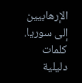الإرهابيين إلى سوريا.
كلمات دليلية